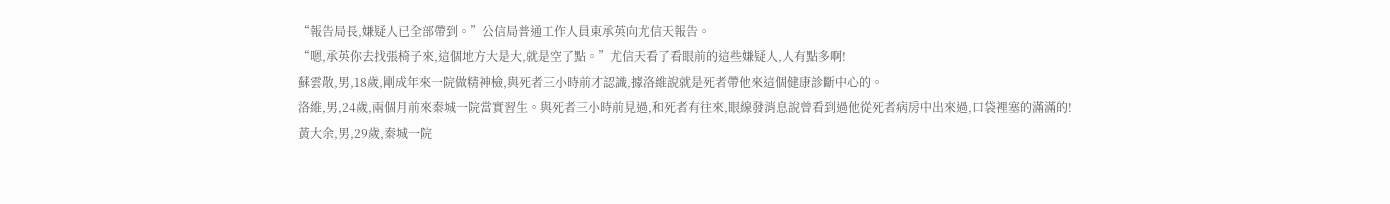“報告局長,嫌疑人已全部帶到。”公信局普通工作人員東承英向尤信天報告。
“嗯,承英你去找張椅子來,這個地方大是大,就是空了點。”尤信天看了看眼前的這些嫌疑人,人有點多啊!
蘇雲散,男,18歲,剛成年來一院做精神檢,與死者三小時前才認識,據洛維說就是死者帶他來這個健康診斷中心的。
洛維,男,24歲,兩個月前來秦城一院當實習生。與死者三小時前見過,和死者有往來,眼線發消息說曾看到過他從死者病房中出來過,口袋裡塞的滿滿的!
黃大余,男,29歲,秦城一院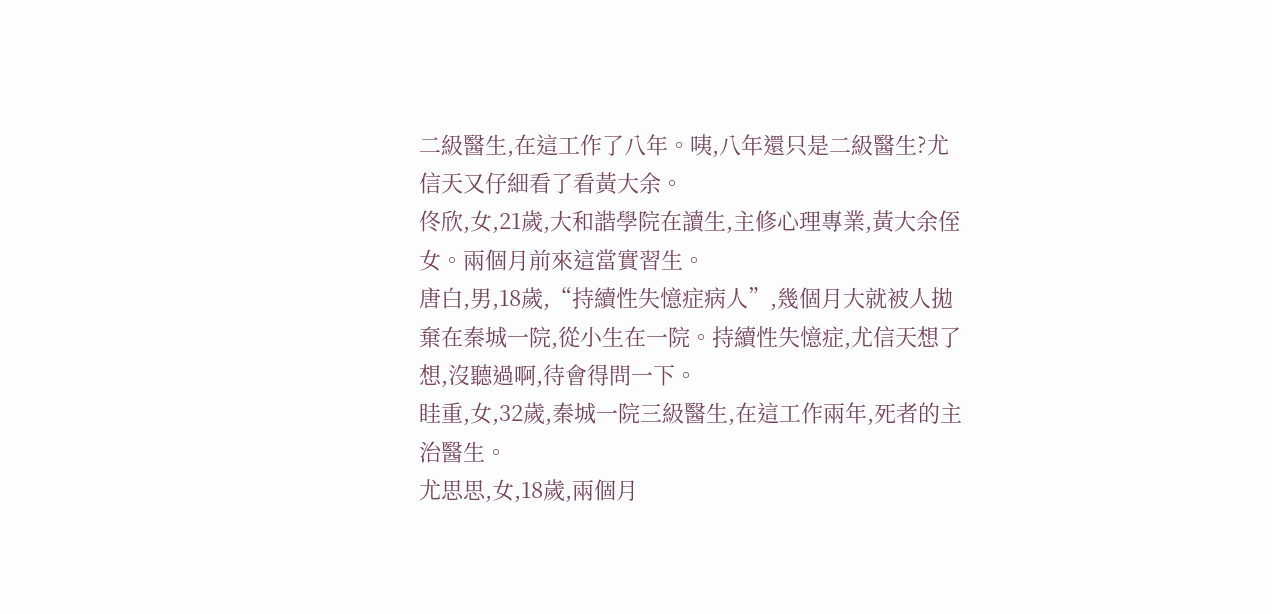二級醫生,在這工作了八年。咦,八年還只是二級醫生?尤信天又仔細看了看黃大余。
佟欣,女,21歲,大和諧學院在讀生,主修心理專業,黃大余侄女。兩個月前來這當實習生。
唐白,男,18歲,“持續性失憶症病人”,幾個月大就被人拋棄在秦城一院,從小生在一院。持續性失憶症,尤信天想了想,沒聽過啊,待會得問一下。
眭重,女,32歲,秦城一院三級醫生,在這工作兩年,死者的主治醫生。
尤思思,女,18歲,兩個月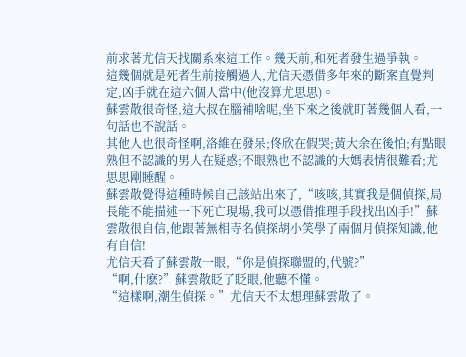前求著尤信天找關系來這工作。幾天前,和死者發生過爭執。
這幾個就是死者生前接觸過人,尤信天憑借多年來的斷案直覺判定,凶手就在這六個人當中(他沒算尤思思)。
蘇雲散很奇怪,這大叔在腦補啥呢,坐下來之後就盯著幾個人看,一句話也不說話。
其他人也很奇怪啊,洛維在發呆;佟欣在假哭;黃大余在後怕;有點眼熟但不認識的男人在疑惑;不眼熟也不認識的大媽表情很難看;尤思思剛睡醒。
蘇雲散覺得這種時候自己該站出來了,“咳咳,其實我是個偵探,局長能不能描述一下死亡現場,我可以憑借推理手段找出凶手!”蘇雲散很自信,他跟著無相寺名偵探胡小笑學了兩個月偵探知識,他有自信!
尤信天看了蘇雲散一眼,“你是偵探聯盟的,代號?”
“啊,什麽?”蘇雲散眨了眨眼,他聽不懂。
“這樣啊,潮生偵探。”尤信天不太想理蘇雲散了。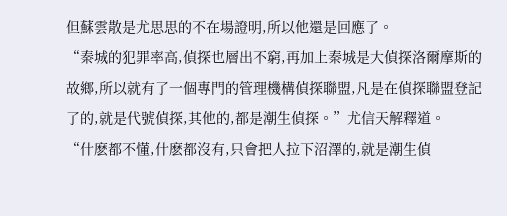但蘇雲散是尤思思的不在場證明,所以他還是回應了。
“秦城的犯罪率高,偵探也層出不窮,再加上秦城是大偵探洛爾摩斯的故鄉,所以就有了一個專門的管理機構偵探聯盟,凡是在偵探聯盟登記了的,就是代號偵探,其他的,都是潮生偵探。”尤信天解釋道。
“什麽都不懂,什麽都沒有,只會把人拉下沼澤的,就是潮生偵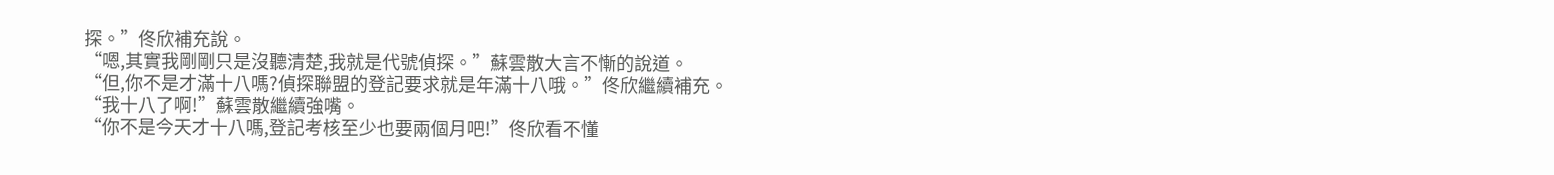探。”佟欣補充說。
“嗯,其實我剛剛只是沒聽清楚,我就是代號偵探。”蘇雲散大言不慚的說道。
“但,你不是才滿十八嗎?偵探聯盟的登記要求就是年滿十八哦。”佟欣繼續補充。
“我十八了啊!”蘇雲散繼續強嘴。
“你不是今天才十八嗎,登記考核至少也要兩個月吧!”佟欣看不懂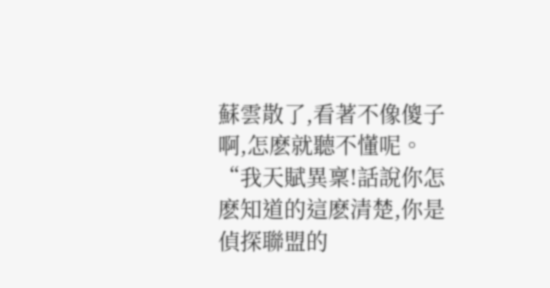蘇雲散了,看著不像傻子啊,怎麽就聽不懂呢。
“我天賦異稟!話說你怎麽知道的這麽清楚,你是偵探聯盟的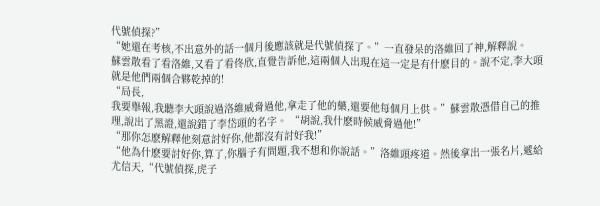代號偵探?”
“她還在考核,不出意外的話一個月後應該就是代號偵探了。”一直發呆的洛維回了神,解釋說。
蘇雲散看了看洛維,又看了看佟欣,直覺告訴他,這兩個人出現在這一定是有什麽目的。說不定,李大頭就是他們兩個合夥乾掉的!
“局長,
我要舉報,我聽李大頭說過洛維威脅過他,拿走了他的藥,還要他每個月上供。”蘇雲散憑借自己的推理,說出了黑證,還說錯了李岱頭的名字。 “胡說,我什麽時候威脅過他!”
“那你怎麽解釋他刻意討好你,他都沒有討好我!”
“他為什麽要討好你,算了,你腦子有問題,我不想和你說話。”洛維頭疼道。然後拿出一張名片,遞給尤信天,“代號偵探,虎子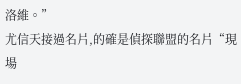洛維。”
尤信天接過名片,的確是偵探聯盟的名片“現場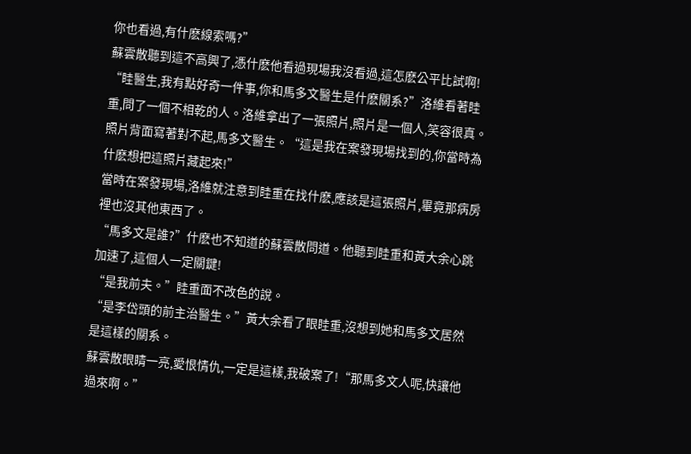你也看過,有什麽線索嗎?”
蘇雲散聽到這不高興了,憑什麽他看過現場我沒看過,這怎麽公平比試啊!
“眭醫生,我有點好奇一件事,你和馬多文醫生是什麽關系?”洛維看著眭重,問了一個不相乾的人。洛維拿出了一張照片,照片是一個人,笑容很真。照片背面寫著對不起,馬多文醫生。“這是我在案發現場找到的,你當時為什麽想把這照片藏起來!”
當時在案發現場,洛維就注意到眭重在找什麽,應該是這張照片,畢竟那病房裡也沒其他東西了。
“馬多文是誰?”什麽也不知道的蘇雲散問道。他聽到眭重和黃大余心跳加速了,這個人一定關鍵!
“是我前夫。”眭重面不改色的說。
“是李岱頭的前主治醫生。”黃大余看了眼眭重,沒想到她和馬多文居然是這樣的關系。
蘇雲散眼睛一亮,愛恨情仇,一定是這樣,我破案了!“那馬多文人呢,快讓他過來啊。”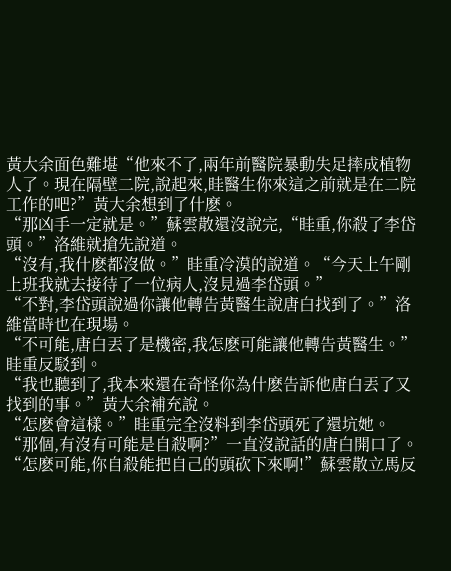黃大余面色難堪“他來不了,兩年前醫院暴動失足摔成植物人了。現在隔壁二院,說起來,眭醫生你來這之前就是在二院工作的吧?”黃大余想到了什麽。
“那凶手一定就是。”蘇雲散還沒說完,“眭重,你殺了李岱頭。”洛維就搶先說道。
“沒有,我什麽都沒做。”眭重冷漠的說道。“今天上午剛上班我就去接待了一位病人,沒見過李岱頭。”
“不對,李岱頭說過你讓他轉告黃醫生說唐白找到了。”洛維當時也在現場。
“不可能,唐白丟了是機密,我怎麽可能讓他轉告黃醫生。”眭重反駁到。
“我也聽到了,我本來還在奇怪你為什麽告訴他唐白丟了又找到的事。”黃大余補充說。
“怎麽會這樣。”眭重完全沒料到李岱頭死了還坑她。
“那個,有沒有可能是自殺啊?”一直沒說話的唐白開口了。
“怎麽可能,你自殺能把自己的頭砍下來啊!”蘇雲散立馬反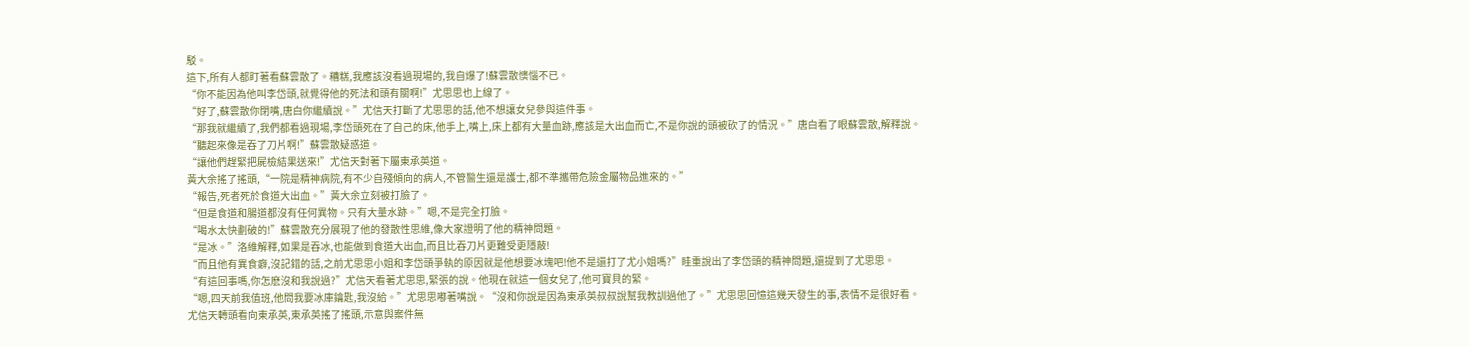駁。
這下,所有人都盯著看蘇雲散了。糟糕,我應該沒看過現場的,我自爆了!蘇雲散懊惱不已。
“你不能因為他叫李岱頭,就覺得他的死法和頭有關啊!”尤思思也上線了。
“好了,蘇雲散你閉嘴,唐白你繼續說。”尤信天打斷了尤思思的話,他不想讓女兒參與這件事。
“那我就繼續了,我們都看過現場,李岱頭死在了自己的床,他手上,嘴上,床上都有大量血跡,應該是大出血而亡,不是你說的頭被砍了的情況。”唐白看了眼蘇雲散,解釋說。
“聽起來像是吞了刀片啊!”蘇雲散疑惑道。
“讓他們趕緊把屍檢結果送來!”尤信天對著下屬東承英道。
黃大余搖了搖頭,“一院是精神病院,有不少自殘傾向的病人,不管醫生還是護士,都不準攜帶危險金屬物品進來的。”
“報告,死者死於食道大出血。”黃大余立刻被打臉了。
“但是食道和腸道都沒有任何異物。只有大量水跡。”嗯,不是完全打臉。
“喝水太快劃破的!”蘇雲散充分展現了他的發散性思維,像大家證明了他的精神問題。
“是冰。”洛維解釋,如果是吞冰,也能做到食道大出血,而且比吞刀片更難受更隱蔽!
“而且他有異食癖,沒記錯的話,之前尤思思小姐和李岱頭爭執的原因就是他想要冰塊吧!他不是還打了尤小姐嗎?”眭重說出了李岱頭的精神問題,還提到了尤思思。
“有這回事嗎,你怎麽沒和我說過?”尤信天看著尤思思,緊張的說。他現在就這一個女兒了,他可寶貝的緊。
“嗯,四天前我值班,他問我要冰庫鑰匙,我沒給。”尤思思嘟著嘴說。“沒和你說是因為東承英叔叔說幫我教訓過他了。”尤思思回憶這幾天發生的事,表情不是很好看。
尤信天轉頭看向東承英,東承英搖了搖頭,示意與案件無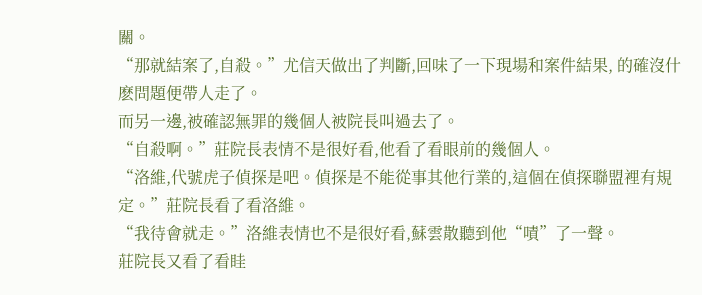關。
“那就結案了,自殺。”尤信天做出了判斷,回味了一下現場和案件結果, 的確沒什麽問題便帶人走了。
而另一邊,被確認無罪的幾個人被院長叫過去了。
“自殺啊。”莊院長表情不是很好看,他看了看眼前的幾個人。
“洛維,代號虎子偵探是吧。偵探是不能從事其他行業的,這個在偵探聯盟裡有規定。”莊院長看了看洛維。
“我待會就走。”洛維表情也不是很好看,蘇雲散聽到他“嘖”了一聲。
莊院長又看了看眭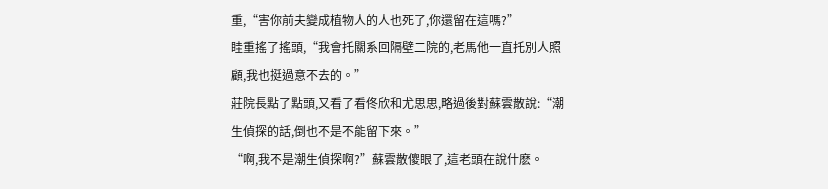重,“害你前夫變成植物人的人也死了,你還留在這嗎?”
眭重搖了搖頭,“我會托關系回隔壁二院的,老馬他一直托別人照顧,我也挺過意不去的。”
莊院長點了點頭,又看了看佟欣和尤思思,略過後對蘇雲散說:“潮生偵探的話,倒也不是不能留下來。”
“啊,我不是潮生偵探啊?”蘇雲散傻眼了,這老頭在說什麽。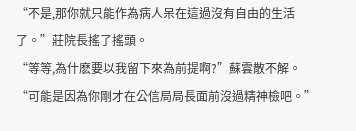“不是,那你就只能作為病人呆在這過沒有自由的生活了。”莊院長搖了搖頭。
“等等,為什麽要以我留下來為前提啊?”蘇雲散不解。
“可能是因為你剛才在公信局局長面前沒過精神檢吧。”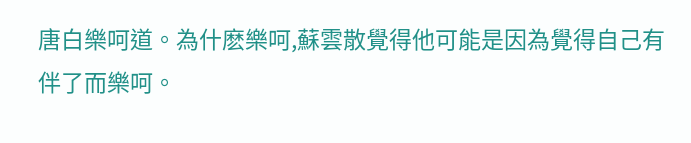唐白樂呵道。為什麽樂呵,蘇雲散覺得他可能是因為覺得自己有伴了而樂呵。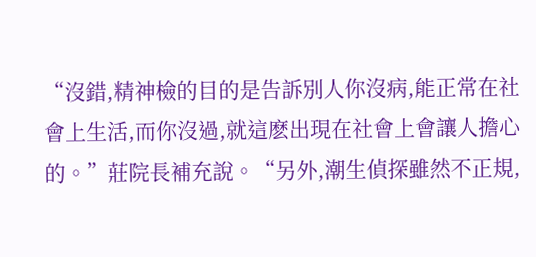“沒錯,精神檢的目的是告訴別人你沒病,能正常在社會上生活,而你沒過,就這麽出現在社會上會讓人擔心的。”莊院長補充說。“另外,潮生偵探雖然不正規,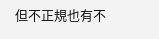但不正規也有不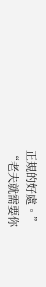正規的好處。”
“老夫就需要你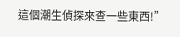這個潮生偵探來查一些東西!”